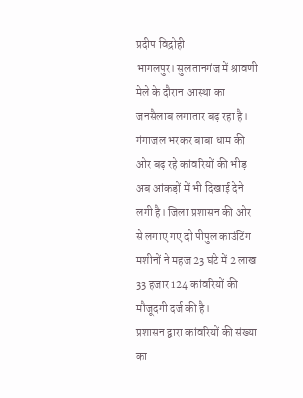प्रदीप विद्रोही
भागलपुर। सुलतानगंज में श्रावणी मेले के दौरान आस्था का जनसैलाब लगातार बढ़ रहा है। गंगाजल भरकर बाबा धाम की ओर बढ़ रहे कांवरियों की भीड़ अब आंकड़ों में भी दिखाई देने लगी है। जिला प्रशासन की ओर से लगाए गए दो पीपुल काउंटिंग मशीनों ने महज 23 घंटे में 2 लाख 33 हजार 124 कांवरियों की मौजूदगी दर्ज की है।
प्रशासन द्वारा कांवरियों की संख्या का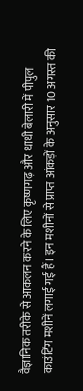वैज्ञानिक तरीके से आकलन करने के लिए कृष्णगढ़ और धाधी बेलारी में पीपुल काउंटिंग मशीनें लगाई गई हैं। इन मशीनों से प्राप्त आंकड़ों के अनुसार 10 अगस्त की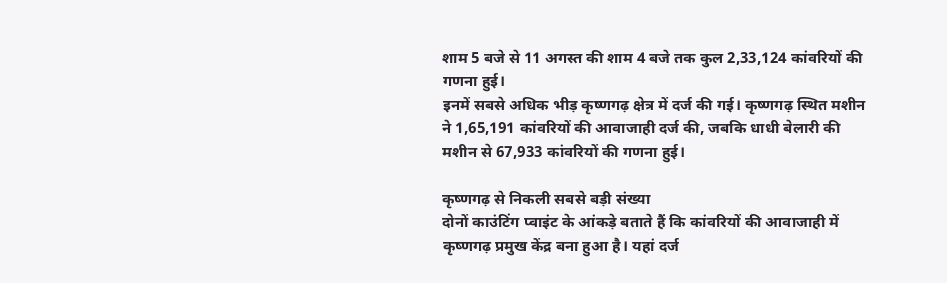शाम 5 बजे से 11 अगस्त की शाम 4 बजे तक कुल 2,33,124 कांवरियों की गणना हुई।
इनमें सबसे अधिक भीड़ कृष्णगढ़ क्षेत्र में दर्ज की गई। कृष्णगढ़ स्थित मशीन ने 1,65,191 कांवरियों की आवाजाही दर्ज की, जबकि धाधी बेलारी की मशीन से 67,933 कांवरियों की गणना हुई।

कृष्णगढ़ से निकली सबसे बड़ी संख्या
दोनों काउंटिंग प्वाइंट के आंकड़े बताते हैं कि कांवरियों की आवाजाही में कृष्णगढ़ प्रमुख केंद्र बना हुआ है। यहां दर्ज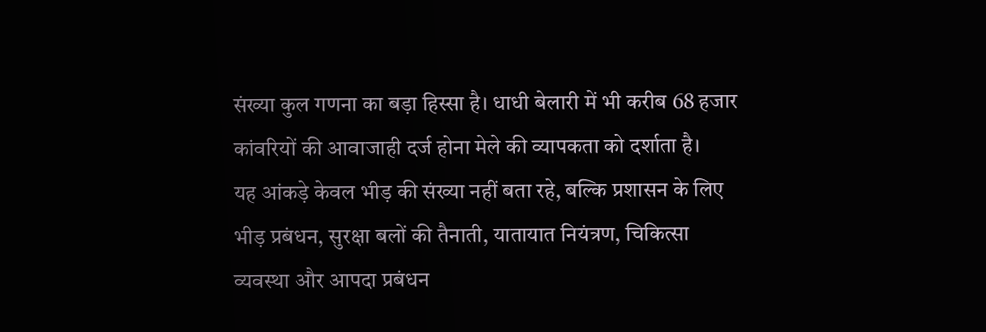संख्या कुल गणना का बड़ा हिस्सा है। धाधी बेलारी में भी करीब 68 हजार कांवरियों की आवाजाही दर्ज होना मेले की व्यापकता को दर्शाता है।
यह आंकड़े केवल भीड़ की संख्या नहीं बता रहे, बल्कि प्रशासन के लिए भीड़ प्रबंधन, सुरक्षा बलों की तैनाती, यातायात नियंत्रण, चिकित्सा व्यवस्था और आपदा प्रबंधन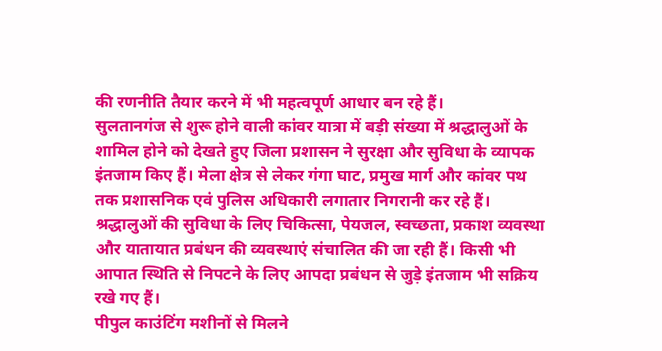की रणनीति तैयार करने में भी महत्वपूर्ण आधार बन रहे हैं।
सुलतानगंज से शुरू होने वाली कांवर यात्रा में बड़ी संख्या में श्रद्धालुओं के शामिल होने को देखते हुए जिला प्रशासन ने सुरक्षा और सुविधा के व्यापक इंतजाम किए हैं। मेला क्षेत्र से लेकर गंगा घाट, प्रमुख मार्ग और कांवर पथ तक प्रशासनिक एवं पुलिस अधिकारी लगातार निगरानी कर रहे हैं।
श्रद्धालुओं की सुविधा के लिए चिकित्सा, पेयजल, स्वच्छता, प्रकाश व्यवस्था और यातायात प्रबंधन की व्यवस्थाएं संचालित की जा रही हैं। किसी भी आपात स्थिति से निपटने के लिए आपदा प्रबंधन से जुड़े इंतजाम भी सक्रिय रखे गए हैं।
पीपुल काउंटिंग मशीनों से मिलने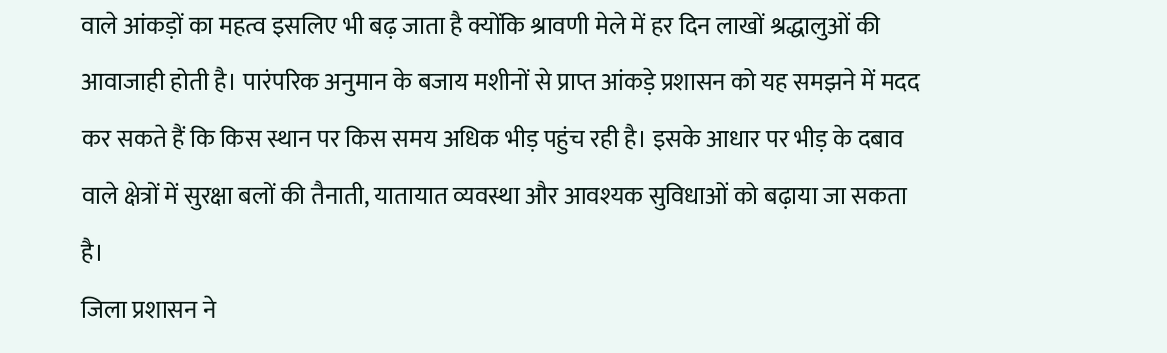वाले आंकड़ों का महत्व इसलिए भी बढ़ जाता है क्योंकि श्रावणी मेले में हर दिन लाखों श्रद्धालुओं की आवाजाही होती है। पारंपरिक अनुमान के बजाय मशीनों से प्राप्त आंकड़े प्रशासन को यह समझने में मदद कर सकते हैं कि किस स्थान पर किस समय अधिक भीड़ पहुंच रही है। इसके आधार पर भीड़ के दबाव वाले क्षेत्रों में सुरक्षा बलों की तैनाती, यातायात व्यवस्था और आवश्यक सुविधाओं को बढ़ाया जा सकता है।
जिला प्रशासन ने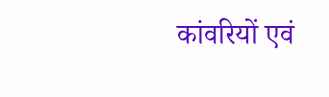कांवरियों एवं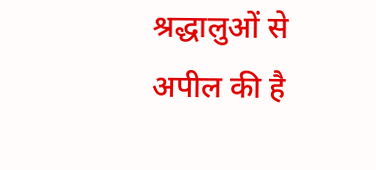श्रद्धालुओं से अपील की है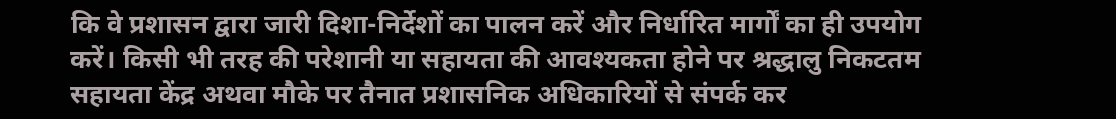कि वे प्रशासन द्वारा जारी दिशा-निर्देशों का पालन करें और निर्धारित मार्गों का ही उपयोग करें। किसी भी तरह की परेशानी या सहायता की आवश्यकता होने पर श्रद्धालु निकटतम सहायता केंद्र अथवा मौके पर तैनात प्रशासनिक अधिकारियों से संपर्क कर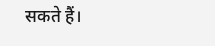सकते हैं।